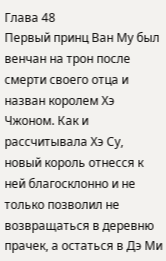Глава 48
Первый принц Ван Му был венчан на трон после смерти своего отца и назван королем Хэ Чжоном. Как и рассчитывала Хэ Су, новый король отнесся к ней благосклонно и не только позволил не возвращаться в деревню прачек, а остаться в Дэ Ми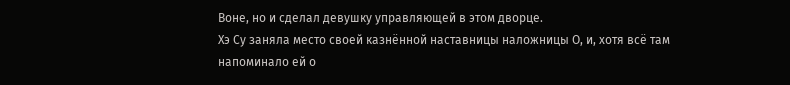Воне, но и сделал девушку управляющей в этом дворце.
Хэ Су заняла место своей казнённой наставницы наложницы О, и, хотя всё там напоминало ей о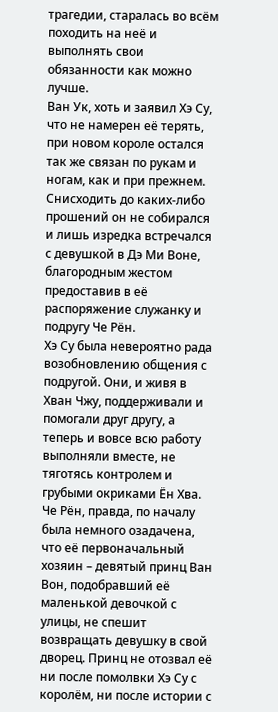трагедии, старалась во всём походить на неё и выполнять свои обязанности как можно лучше.
Ван Ук, хоть и заявил Хэ Су, что не намерен её терять, при новом короле остался так же связан по рукам и ногам, как и при прежнем. Снисходить до каких-либо прошений он не собирался и лишь изредка встречался с девушкой в Дэ Ми Воне, благородным жестом предоставив в её распоряжение служанку и подругу Че Рён.
Хэ Су была невероятно рада возобновлению общения с подругой. Они, и живя в Хван Чжу, поддерживали и помогали друг другу, а теперь и вовсе всю работу выполняли вместе, не тяготясь контролем и грубыми окриками Ён Хва.
Че Рён, правда, по началу была немного озадачена, что её первоначальный хозяин – девятый принц Ван Вон, подобравший её маленькой девочкой с улицы, не спешит возвращать девушку в свой дворец. Принц не отозвал её ни после помолвки Хэ Су с королём, ни после истории с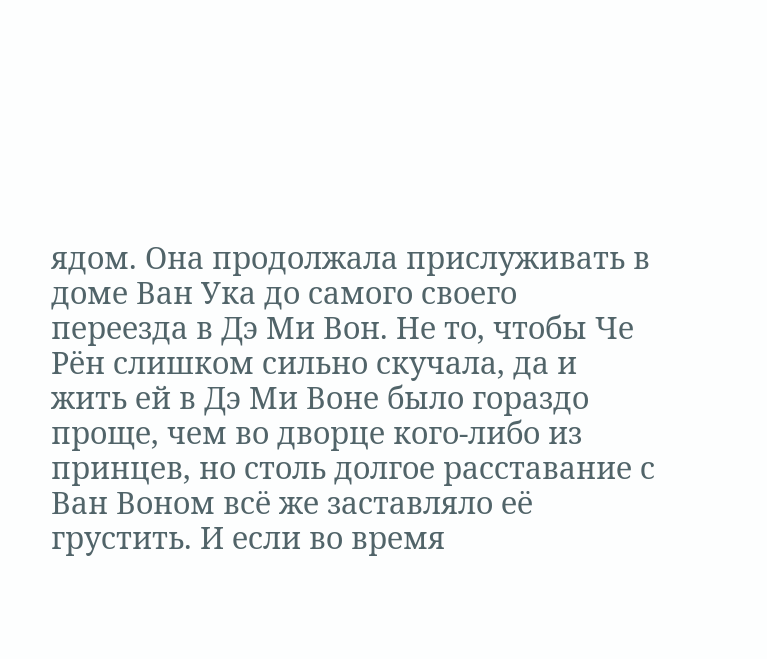ядом. Она продолжала прислуживать в доме Ван Ука до самого своего переезда в Дэ Ми Вон. Не то, чтобы Че Рён слишком сильно скучала, да и жить ей в Дэ Ми Воне было гораздо проще, чем во дворце кого-либо из принцев, но столь долгое расставание с Ван Воном всё же заставляло её грустить. И если во время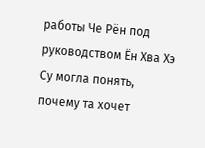работы Че Рён под руководством Ён Хва Хэ Су могла понять, почему та хочет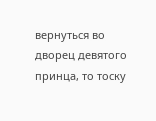вернуться во дворец девятого принца, то тоску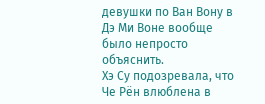девушки по Ван Вону в Дэ Ми Воне вообще было непросто объяснить.
Хэ Су подозревала, что Че Рён влюблена в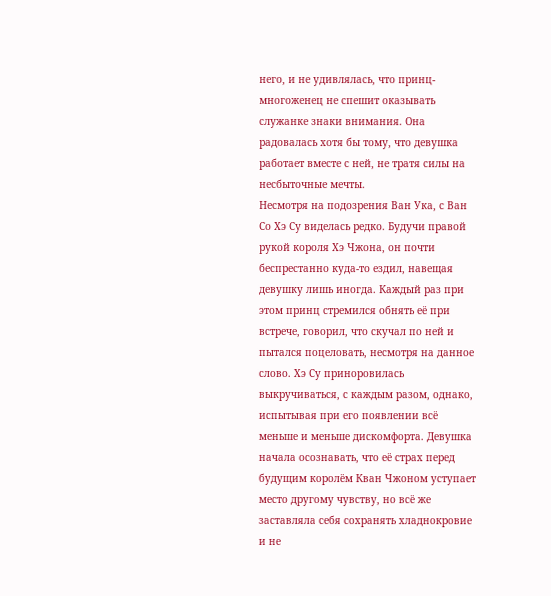него, и не удивлялась, что принц-многоженец не спешит оказывать служанке знаки внимания. Она радовалась хотя бы тому, что девушка работает вместе с ней, не тратя силы на несбыточные мечты.
Несмотря на подозрения Ван Ука, с Ван Со Хэ Су виделась редко. Будучи правой рукой короля Хэ Чжона, он почти беспрестанно куда-то ездил, навещая девушку лишь иногда. Каждый раз при этом принц стремился обнять её при встрече, говорил, что скучал по ней и пытался поцеловать, несмотря на данное слово. Хэ Су приноровилась выкручиваться, с каждым разом, однако, испытывая при его появлении всё меньше и меньше дискомфорта. Девушка начала осознавать, что её страх перед будущим королём Кван Чжоном уступает место другому чувству, но всё же заставляла себя сохранять хладнокровие и не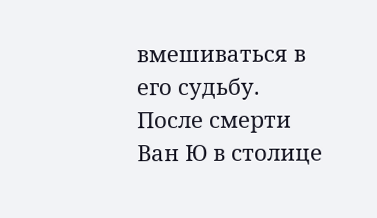вмешиваться в его судьбу.
После смерти Ван Ю в столице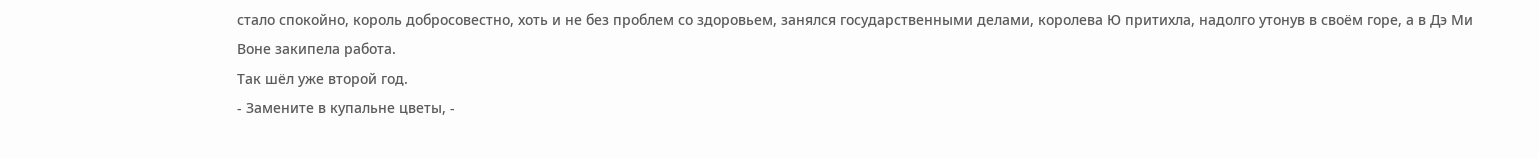стало спокойно, король добросовестно, хоть и не без проблем со здоровьем, занялся государственными делами, королева Ю притихла, надолго утонув в своём горе, а в Дэ Ми Воне закипела работа.
Так шёл уже второй год.
- Замените в купальне цветы, -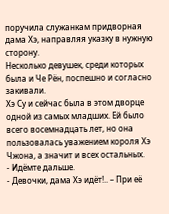поручила служанкам придворная дама Хэ, направляя указку в нужную сторону.
Несколько девушек, среди которых была и Че Рён, поспешно и согласно закивали.
Хэ Су и сейчас была в этом дворце одной из самых младших. Ей было всего восемнадцать лет, но она пользовалась уважением короля Хэ Чжона, а значит и всех остальных.
- Идёмте дальше.
- Девочки, дама Хэ идёт!.. – При её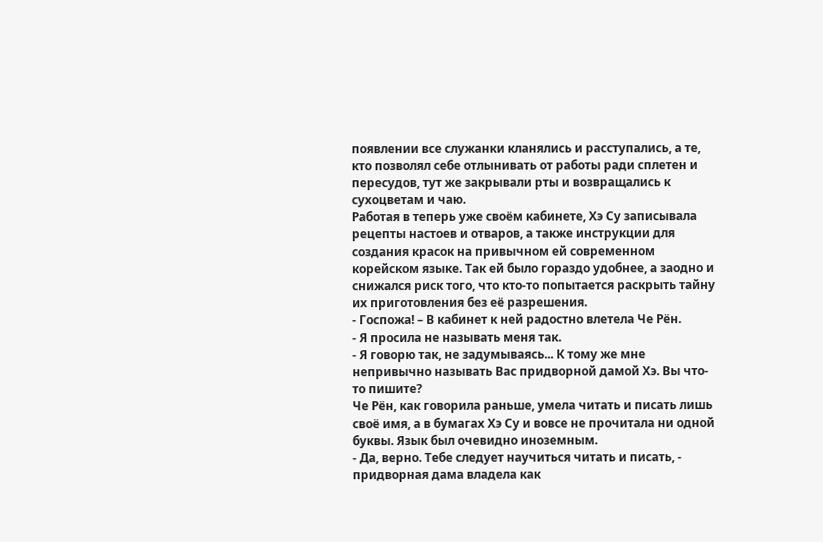появлении все служанки кланялись и расступались, а те, кто позволял себе отлынивать от работы ради сплетен и пересудов, тут же закрывали рты и возвращались к сухоцветам и чаю.
Работая в теперь уже своём кабинете, Хэ Су записывала рецепты настоев и отваров, а также инструкции для создания красок на привычном ей современном корейском языке. Так ей было гораздо удобнее, а заодно и снижался риск того, что кто-то попытается раскрыть тайну их приготовления без её разрешения.
- Госпожа! – В кабинет к ней радостно влетела Че Рён.
- Я просила не называть меня так.
- Я говорю так, не задумываясь... К тому же мне непривычно называть Вас придворной дамой Хэ. Вы что-то пишите?
Че Рён, как говорила раньше, умела читать и писать лишь своё имя, а в бумагах Хэ Су и вовсе не прочитала ни одной буквы. Язык был очевидно иноземным.
- Да, верно. Тебе следует научиться читать и писать, - придворная дама владела как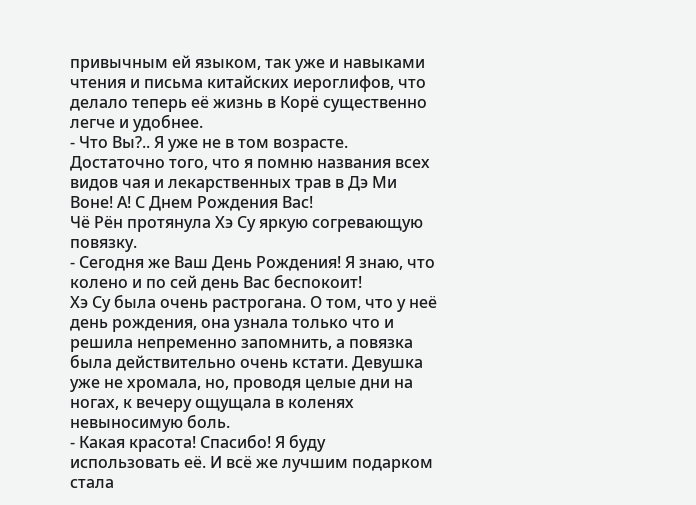привычным ей языком, так уже и навыками чтения и письма китайских иероглифов, что делало теперь её жизнь в Корё существенно легче и удобнее.
- Что Вы?.. Я уже не в том возрасте. Достаточно того, что я помню названия всех видов чая и лекарственных трав в Дэ Ми Воне! А! С Днем Рождения Вас!
Чё Рён протянула Хэ Су яркую согревающую повязку.
- Сегодня же Ваш День Рождения! Я знаю, что колено и по сей день Вас беспокоит!
Хэ Су была очень растрогана. О том, что у неё день рождения, она узнала только что и решила непременно запомнить, а повязка была действительно очень кстати. Девушка уже не хромала, но, проводя целые дни на ногах, к вечеру ощущала в коленях невыносимую боль.
- Какая красота! Спасибо! Я буду использовать её. И всё же лучшим подарком стала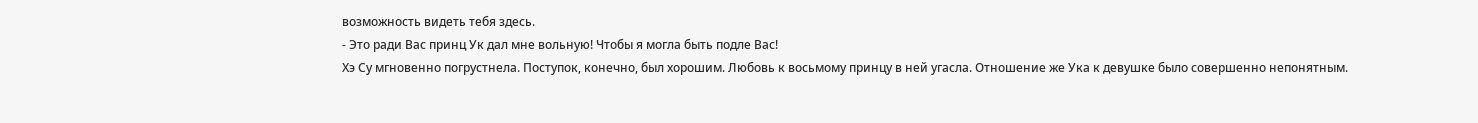возможность видеть тебя здесь.
- Это ради Вас принц Ук дал мне вольную! Чтобы я могла быть подле Вас!
Хэ Су мгновенно погрустнела. Поступок, конечно, был хорошим. Любовь к восьмому принцу в ней угасла. Отношение же Ука к девушке было совершенно непонятным.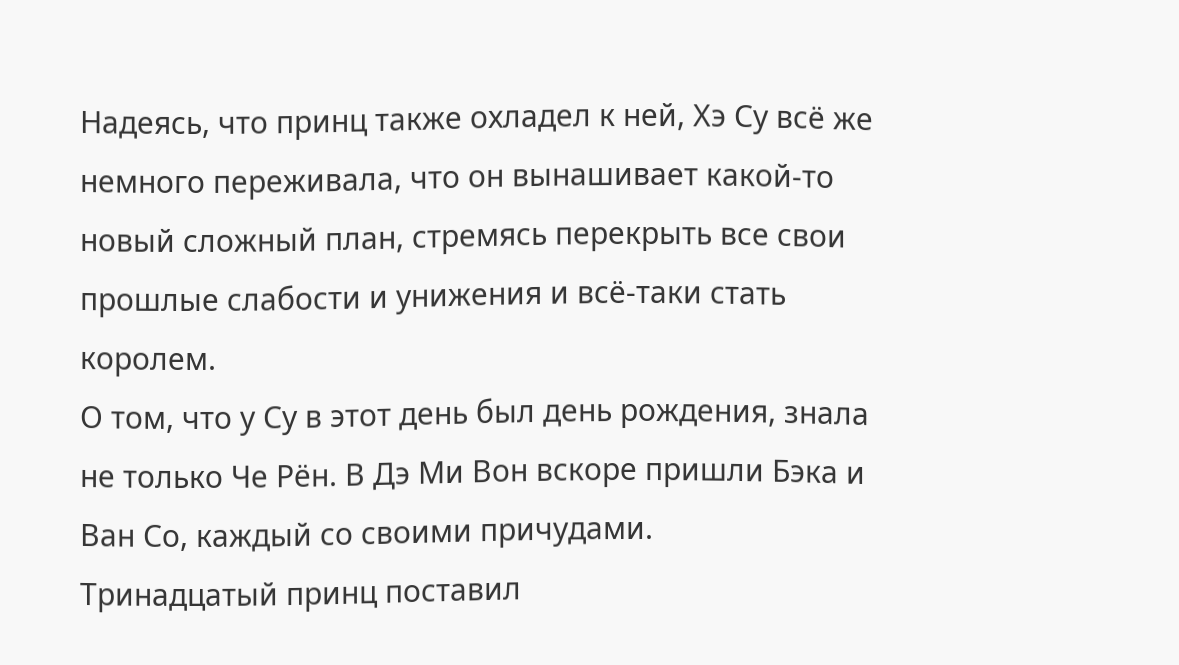Надеясь, что принц также охладел к ней, Хэ Су всё же немного переживала, что он вынашивает какой-то новый сложный план, стремясь перекрыть все свои прошлые слабости и унижения и всё-таки стать королем.
О том, что у Су в этот день был день рождения, знала не только Че Рён. В Дэ Ми Вон вскоре пришли Бэка и Ван Со, каждый со своими причудами.
Тринадцатый принц поставил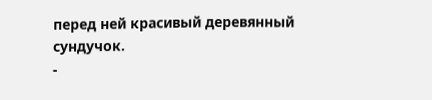перед ней красивый деревянный сундучок.
-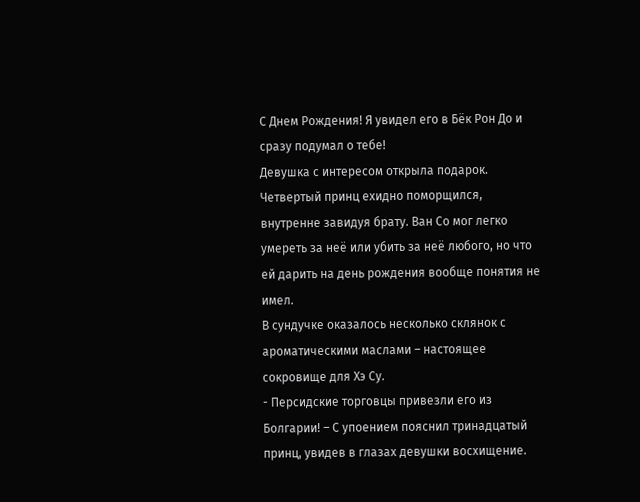С Днем Рождения! Я увидел его в Бёк Рон До и сразу подумал о тебе!
Девушка с интересом открыла подарок. Четвертый принц ехидно поморщился, внутренне завидуя брату. Ван Со мог легко умереть за неё или убить за неё любого, но что ей дарить на день рождения вообще понятия не имел.
В сундучке оказалось несколько склянок с ароматическими маслами – настоящее сокровище для Хэ Су.
- Персидские торговцы привезли его из Болгарии! – С упоением пояснил тринадцатый принц, увидев в глазах девушки восхищение.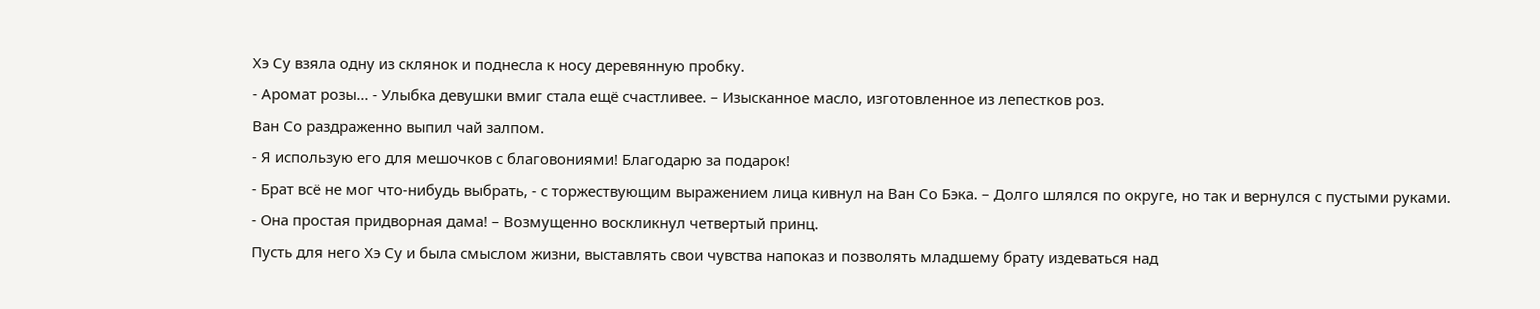Хэ Су взяла одну из склянок и поднесла к носу деревянную пробку.
- Аромат розы... - Улыбка девушки вмиг стала ещё счастливее. – Изысканное масло, изготовленное из лепестков роз.
Ван Со раздраженно выпил чай залпом.
- Я использую его для мешочков с благовониями! Благодарю за подарок!
- Брат всё не мог что-нибудь выбрать, - с торжествующим выражением лица кивнул на Ван Со Бэка. – Долго шлялся по округе, но так и вернулся с пустыми руками.
- Она простая придворная дама! – Возмущенно воскликнул четвертый принц.
Пусть для него Хэ Су и была смыслом жизни, выставлять свои чувства напоказ и позволять младшему брату издеваться над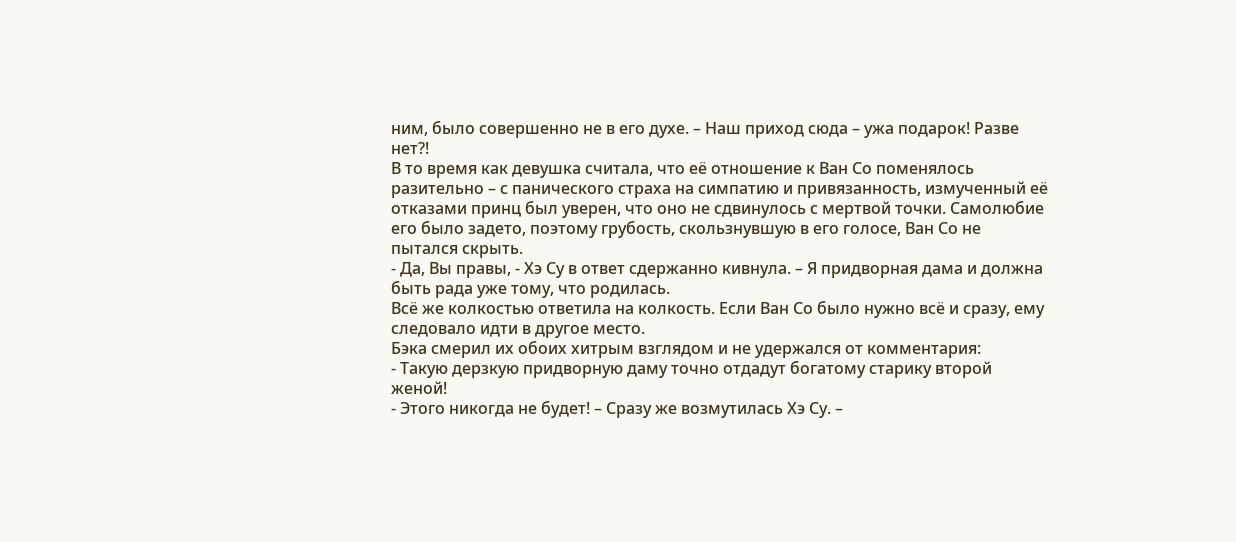ним, было совершенно не в его духе. – Наш приход сюда – ужа подарок! Разве нет?!
В то время как девушка считала, что её отношение к Ван Со поменялось разительно – с панического страха на симпатию и привязанность, измученный её отказами принц был уверен, что оно не сдвинулось с мертвой точки. Самолюбие его было задето, поэтому грубость, скользнувшую в его голосе, Ван Со не пытался скрыть.
- Да, Вы правы, - Хэ Су в ответ сдержанно кивнула. – Я придворная дама и должна быть рада уже тому, что родилась.
Всё же колкостью ответила на колкость. Если Ван Со было нужно всё и сразу, ему следовало идти в другое место.
Бэка смерил их обоих хитрым взглядом и не удержался от комментария:
- Такую дерзкую придворную даму точно отдадут богатому старику второй женой!
- Этого никогда не будет! – Сразу же возмутилась Хэ Су. –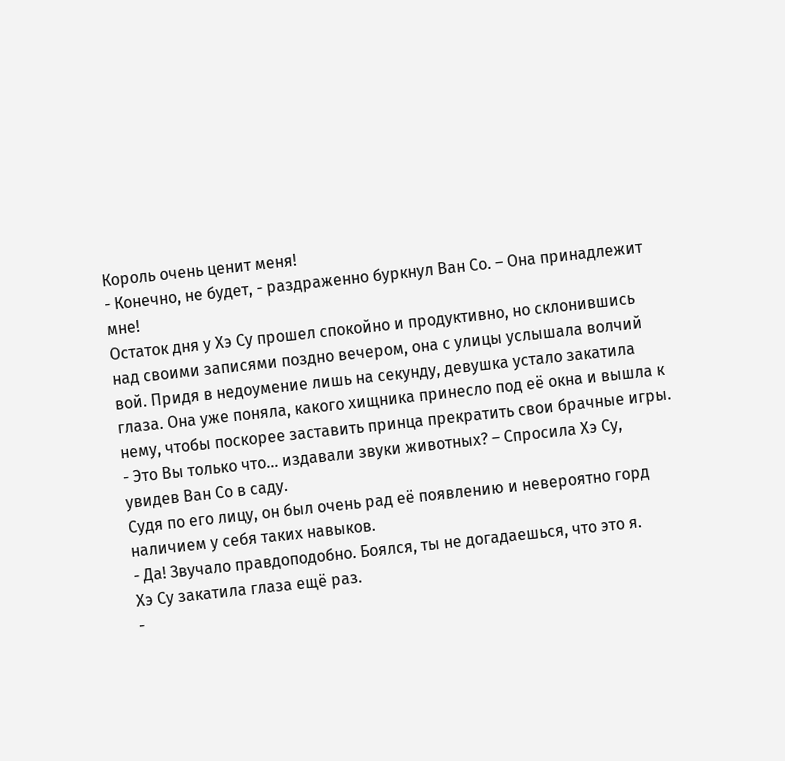Король очень ценит меня!
- Конечно, не будет, - раздраженно буркнул Ван Со. – Она принадлежит мне!
Остаток дня у Хэ Су прошел спокойно и продуктивно, но склонившись над своими записями поздно вечером, она с улицы услышала волчий вой. Придя в недоумение лишь на секунду, девушка устало закатила глаза. Она уже поняла, какого хищника принесло под её окна и вышла к нему, чтобы поскорее заставить принца прекратить свои брачные игры.
- Это Вы только что... издавали звуки животных? – Спросила Хэ Су, увидев Ван Со в саду.
Судя по его лицу, он был очень рад её появлению и невероятно горд наличием у себя таких навыков.
- Да! Звучало правдоподобно. Боялся, ты не догадаешься, что это я.
Хэ Су закатила глаза ещё раз.
-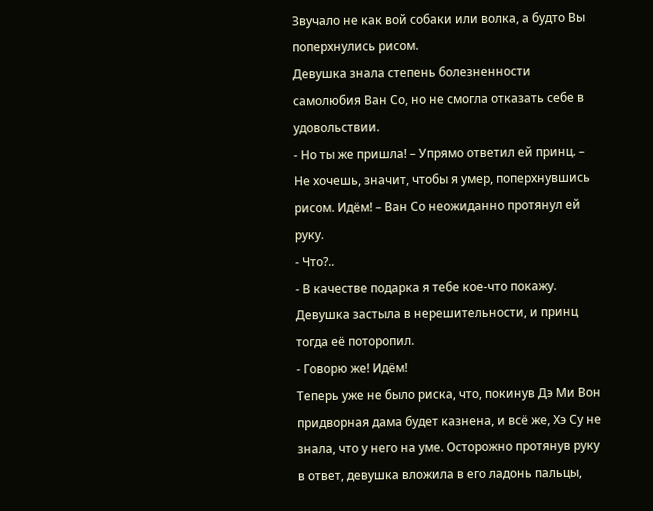Звучало не как вой собаки или волка, а будто Вы поперхнулись рисом.
Девушка знала степень болезненности самолюбия Ван Со, но не смогла отказать себе в удовольствии.
- Но ты же пришла! – Упрямо ответил ей принц. – Не хочешь, значит, чтобы я умер, поперхнувшись рисом. Идём! – Ван Со неожиданно протянул ей руку.
- Что?..
- В качестве подарка я тебе кое-что покажу.
Девушка застыла в нерешительности, и принц тогда её поторопил.
- Говорю же! Идём!
Теперь уже не было риска, что, покинув Дэ Ми Вон придворная дама будет казнена, и всё же, Хэ Су не знала, что у него на уме. Осторожно протянув руку в ответ, девушка вложила в его ладонь пальцы,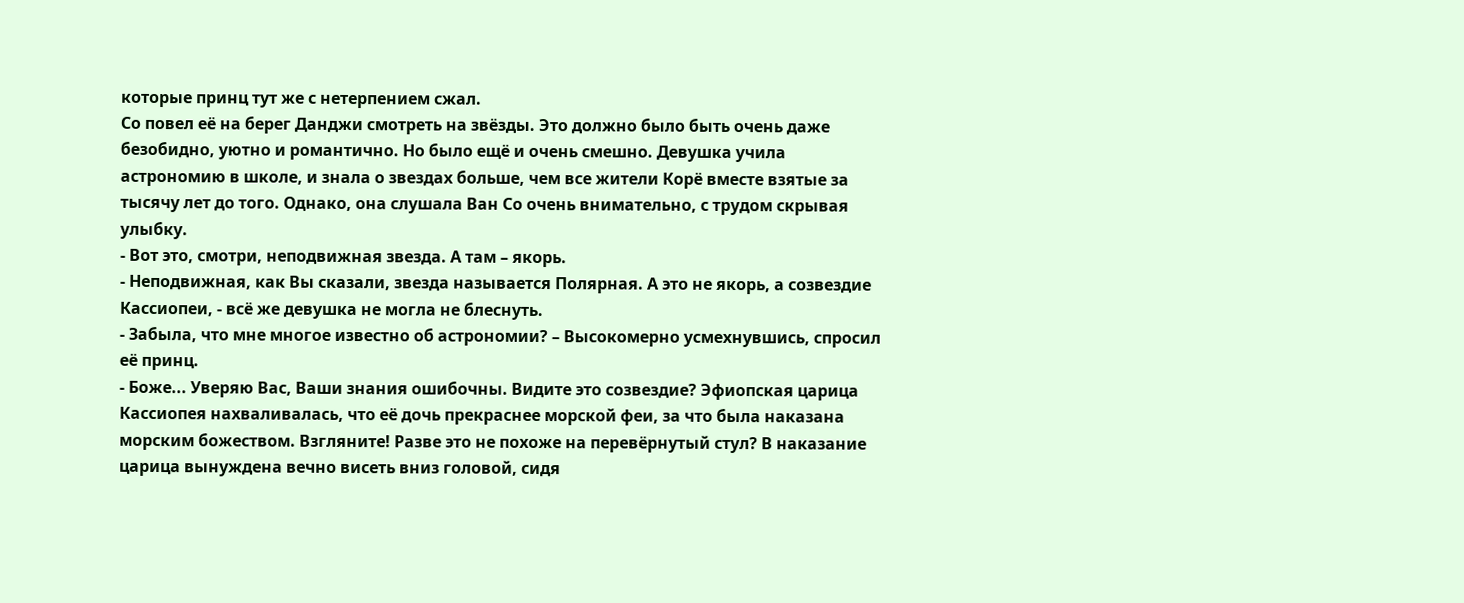которые принц тут же с нетерпением сжал.
Со повел её на берег Данджи смотреть на звёзды. Это должно было быть очень даже безобидно, уютно и романтично. Но было ещё и очень смешно. Девушка учила астрономию в школе, и знала о звездах больше, чем все жители Корё вместе взятые за тысячу лет до того. Однако, она слушала Ван Со очень внимательно, с трудом скрывая улыбку.
- Вот это, смотри, неподвижная звезда. А там – якорь.
- Неподвижная, как Вы сказали, звезда называется Полярная. А это не якорь, а созвездие Кассиопеи, - всё же девушка не могла не блеснуть.
- Забыла, что мне многое известно об астрономии? – Высокомерно усмехнувшись, спросил её принц.
- Боже... Уверяю Вас, Ваши знания ошибочны. Видите это созвездие? Эфиопская царица Кассиопея нахваливалась, что её дочь прекраснее морской феи, за что была наказана морским божеством. Взгляните! Разве это не похоже на перевёрнутый стул? В наказание царица вынуждена вечно висеть вниз головой, сидя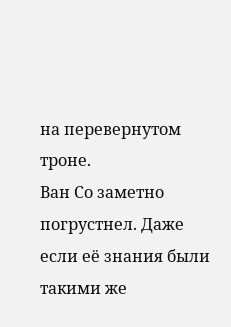на перевернутом троне.
Ван Со заметно погрустнел. Даже если её знания были такими же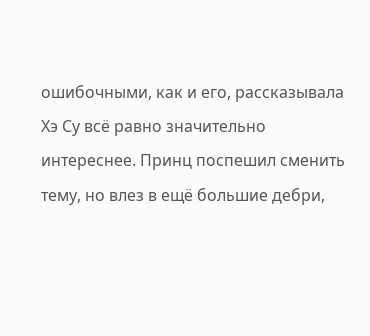ошибочными, как и его, рассказывала Хэ Су всё равно значительно интереснее. Принц поспешил сменить тему, но влез в ещё большие дебри,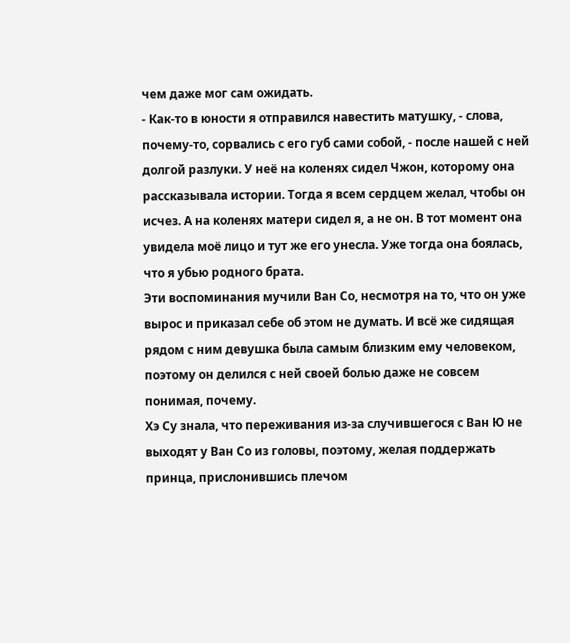чем даже мог сам ожидать.
- Как-то в юности я отправился навестить матушку, - слова, почему-то, сорвались с его губ сами собой, - после нашей с ней долгой разлуки. У неё на коленях сидел Чжон, которому она рассказывала истории. Тогда я всем сердцем желал, чтобы он исчез. А на коленях матери сидел я, а не он. В тот момент она увидела моё лицо и тут же его унесла. Уже тогда она боялась, что я убью родного брата.
Эти воспоминания мучили Ван Со, несмотря на то, что он уже вырос и приказал себе об этом не думать. И всё же сидящая рядом с ним девушка была самым близким ему человеком, поэтому он делился с ней своей болью даже не совсем понимая, почему.
Хэ Су знала, что переживания из-за случившегося с Ван Ю не выходят у Ван Со из головы, поэтому, желая поддержать принца, прислонившись плечом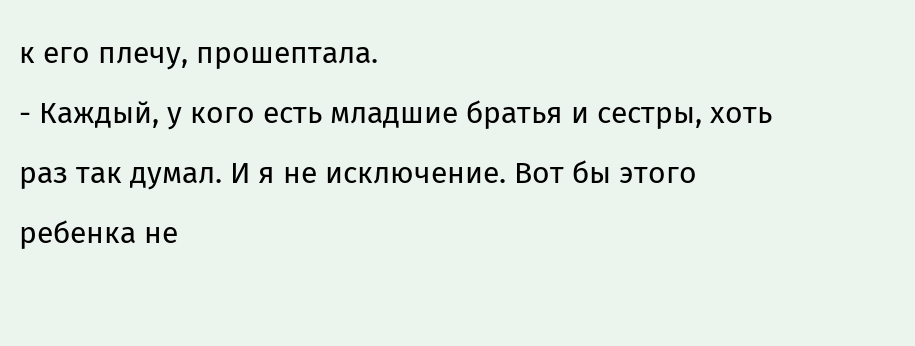к его плечу, прошептала.
- Каждый, у кого есть младшие братья и сестры, хоть раз так думал. И я не исключение. Вот бы этого ребенка не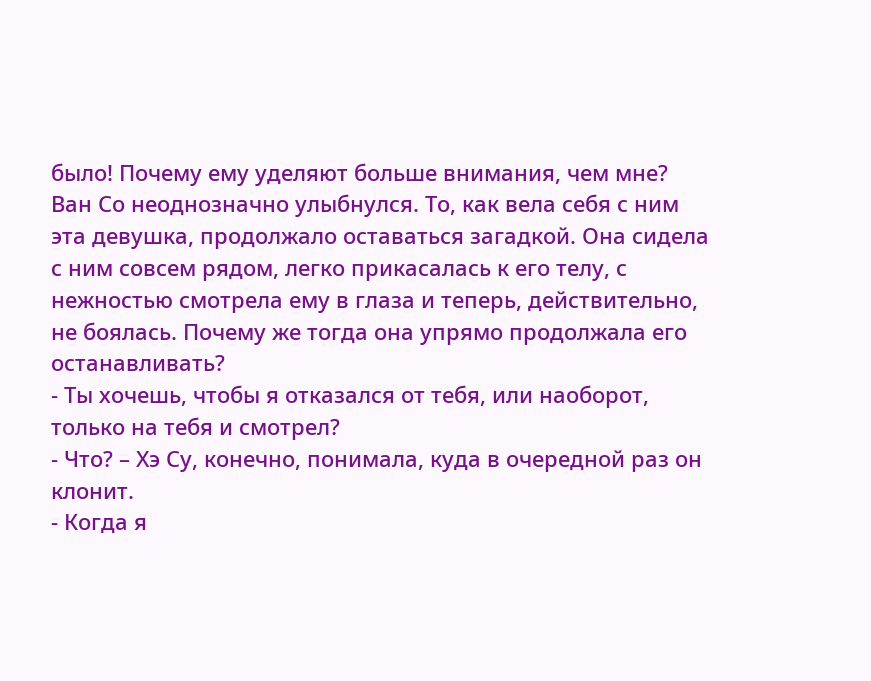было! Почему ему уделяют больше внимания, чем мне?
Ван Со неоднозначно улыбнулся. То, как вела себя с ним эта девушка, продолжало оставаться загадкой. Она сидела с ним совсем рядом, легко прикасалась к его телу, с нежностью смотрела ему в глаза и теперь, действительно, не боялась. Почему же тогда она упрямо продолжала его останавливать?
- Ты хочешь, чтобы я отказался от тебя, или наоборот, только на тебя и смотрел?
- Что? – Хэ Су, конечно, понимала, куда в очередной раз он клонит.
- Когда я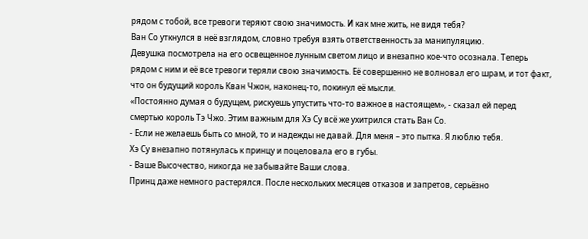рядом с тобой, все тревоги теряют свою значимость. И как мне жить, не видя тебя?
Ван Со уткнулся в неё взглядом, словно требуя взять ответственность за манипуляцию.
Девушка посмотрела на его освещенное лунным светом лицо и внезапно кое-что осознала. Теперь рядом с ним и её все тревоги теряли свою значимость. Её совершенно не волновал его шрам, и тот факт, что он будущий король Кван Чжон, наконец-то, покинул её мысли.
«Постоянно думая о будущем, рискуешь упустить что-то важное в настоящем», - сказал ей перед смертью король Тэ Чжо. Этим важным для Хэ Су всё же ухитрился стать Ван Со.
- Если не желаешь быть со мной, то и надежды не давай. Для меня – это пытка. Я люблю тебя.
Хэ Су внезапно потянулась к принцу и поцеловала его в губы.
- Ваше Высочество, никогда не забывайте Ваши слова.
Принц даже немного растерялся. После нескольких месяцев отказов и запретов, серьёзно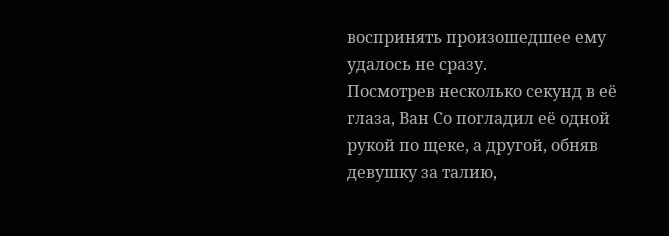воспринять произошедшее ему удалось не сразу.
Посмотрев несколько секунд в её глаза, Ван Со погладил её одной рукой по щеке, а другой, обняв девушку за талию,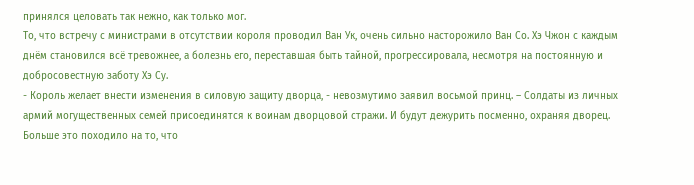принялся целовать так нежно, как только мог.
То, что встречу с министрами в отсутствии короля проводил Ван Ук, очень сильно насторожило Ван Со. Хэ Чжон с каждым днём становился всё тревожнее, а болезнь его, переставшая быть тайной, прогрессировала, несмотря на постоянную и добросовестную заботу Хэ Су.
- Король желает внести изменения в силовую защиту дворца, - невозмутимо заявил восьмой принц. – Солдаты из личных армий могущественных семей присоединятся к воинам дворцовой стражи. И будут дежурить посменно, охраняя дворец.
Больше это походило на то, что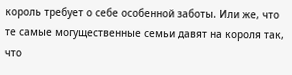король требует о себе особенной заботы. Или же, что те самые могущественные семьи давят на короля так, что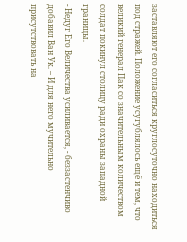заставляют его согласиться круглосуточно находиться под стражей. Положение усугублялось ещё и тем, что великий генерал Пак со значительным количеством солдат покинул столицу ради охраны западной границы.
- Недуг Его Величества усиливается, - беззастенчиво добавил Ван Ук. – И для него мучительно присутствовать на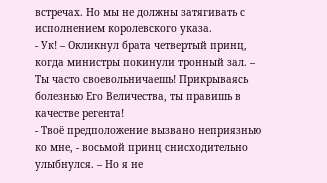встречах. Но мы не должны затягивать с исполнением королевского указа.
- Ук! – Окликнул брата четвертый принц, когда министры покинули тронный зал. – Ты часто своевольничаешь! Прикрываясь болезнью Его Величества, ты правишь в качестве регента!
- Твоё предположение вызвано неприязнью ко мне, - восьмой принц снисходительно улыбнулся. – Но я не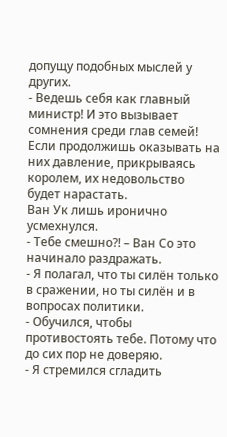допущу подобных мыслей у других.
- Ведешь себя как главный министр! И это вызывает сомнения среди глав семей! Если продолжишь оказывать на них давление, прикрываясь королем, их недовольство будет нарастать.
Ван Ук лишь иронично усмехнулся.
- Тебе смешно?! – Ван Со это начинало раздражать.
- Я полагал, что ты силён только в сражении, но ты силён и в вопросах политики.
- Обучился, чтобы противостоять тебе. Потому что до сих пор не доверяю.
- Я стремился сгладить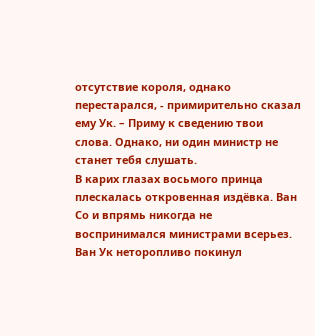отсутствие короля, однако перестарался, - примирительно сказал ему Ук. – Приму к сведению твои слова. Однако, ни один министр не станет тебя слушать.
В карих глазах восьмого принца плескалась откровенная издёвка. Ван Со и впрямь никогда не воспринимался министрами всерьез. Ван Ук неторопливо покинул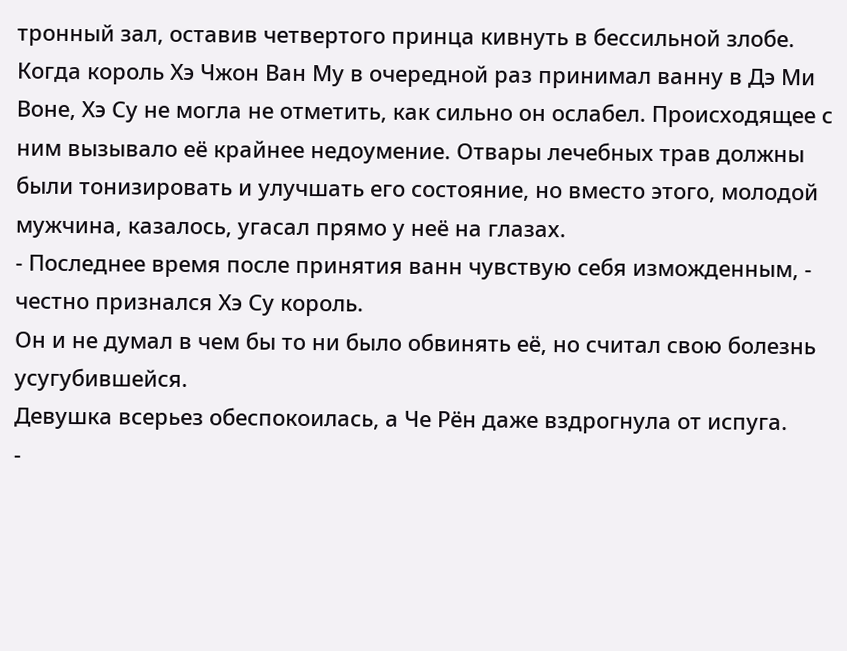тронный зал, оставив четвертого принца кивнуть в бессильной злобе.
Когда король Хэ Чжон Ван Му в очередной раз принимал ванну в Дэ Ми Воне, Хэ Су не могла не отметить, как сильно он ослабел. Происходящее с ним вызывало её крайнее недоумение. Отвары лечебных трав должны были тонизировать и улучшать его состояние, но вместо этого, молодой мужчина, казалось, угасал прямо у неё на глазах.
- Последнее время после принятия ванн чувствую себя изможденным, - честно признался Хэ Су король.
Он и не думал в чем бы то ни было обвинять её, но считал свою болезнь усугубившейся.
Девушка всерьез обеспокоилась, а Че Рён даже вздрогнула от испуга.
-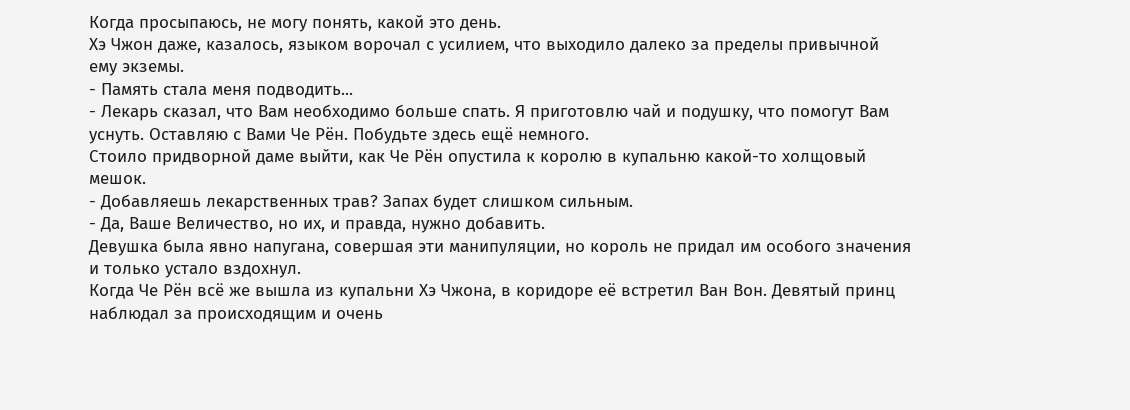Когда просыпаюсь, не могу понять, какой это день.
Хэ Чжон даже, казалось, языком ворочал с усилием, что выходило далеко за пределы привычной ему экземы.
- Память стала меня подводить...
- Лекарь сказал, что Вам необходимо больше спать. Я приготовлю чай и подушку, что помогут Вам уснуть. Оставляю с Вами Че Рён. Побудьте здесь ещё немного.
Стоило придворной даме выйти, как Че Рён опустила к королю в купальню какой-то холщовый мешок.
- Добавляешь лекарственных трав? Запах будет слишком сильным.
- Да, Ваше Величество, но их, и правда, нужно добавить.
Девушка была явно напугана, совершая эти манипуляции, но король не придал им особого значения и только устало вздохнул.
Когда Че Рён всё же вышла из купальни Хэ Чжона, в коридоре её встретил Ван Вон. Девятый принц наблюдал за происходящим и очень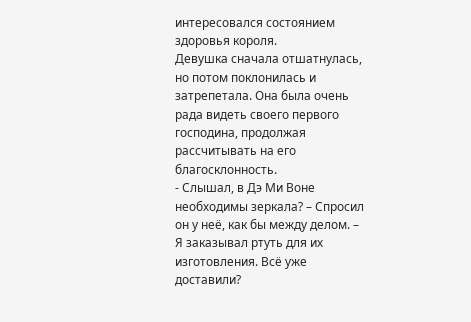интересовался состоянием здоровья короля.
Девушка сначала отшатнулась, но потом поклонилась и затрепетала. Она была очень рада видеть своего первого господина, продолжая рассчитывать на его благосклонность.
- Слышал, в Дэ Ми Воне необходимы зеркала? – Спросил он у неё, как бы между делом. – Я заказывал ртуть для их изготовления. Всё уже доставили?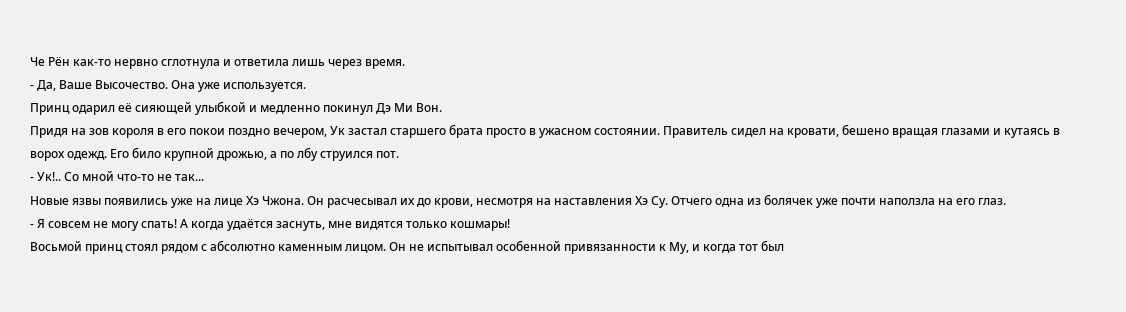Че Рён как-то нервно сглотнула и ответила лишь через время.
- Да, Ваше Высочество. Она уже используется.
Принц одарил её сияющей улыбкой и медленно покинул Дэ Ми Вон.
Придя на зов короля в его покои поздно вечером, Ук застал старшего брата просто в ужасном состоянии. Правитель сидел на кровати, бешено вращая глазами и кутаясь в ворох одежд. Его било крупной дрожью, а по лбу струился пот.
- Ук!.. Со мной что-то не так...
Новые язвы появились уже на лице Хэ Чжона. Он расчесывал их до крови, несмотря на наставления Хэ Су. Отчего одна из болячек уже почти наползла на его глаз.
- Я совсем не могу спать! А когда удаётся заснуть, мне видятся только кошмары!
Восьмой принц стоял рядом с абсолютно каменным лицом. Он не испытывал особенной привязанности к Му, и когда тот был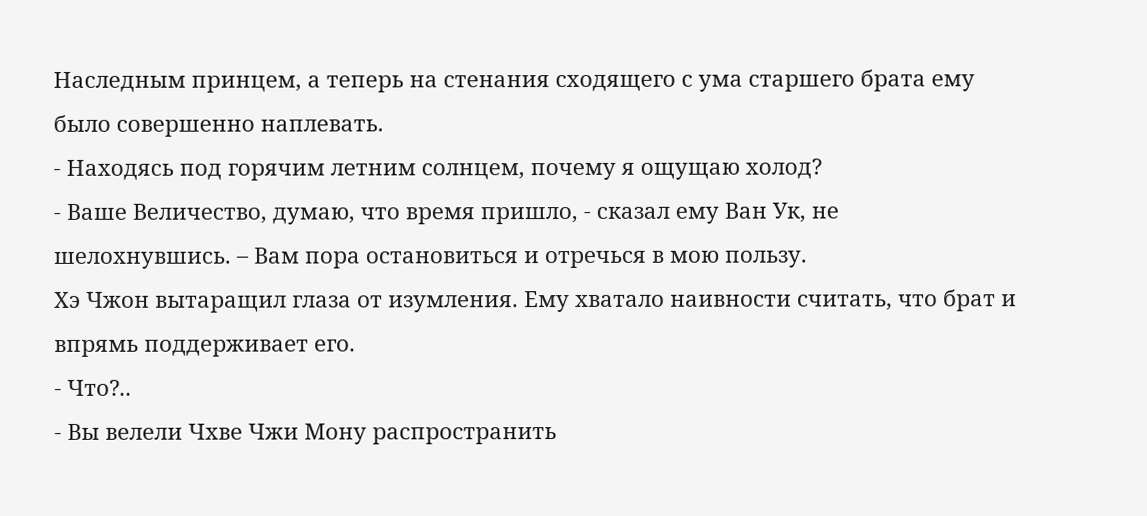Наследным принцем, а теперь на стенания сходящего с ума старшего брата ему было совершенно наплевать.
- Находясь под горячим летним солнцем, почему я ощущаю холод?
- Ваше Величество, думаю, что время пришло, - сказал ему Ван Ук, не шелохнувшись. – Вам пора остановиться и отречься в мою пользу.
Хэ Чжон вытаращил глаза от изумления. Ему хватало наивности считать, что брат и впрямь поддерживает его.
- Что?..
- Вы велели Чхве Чжи Мону распространить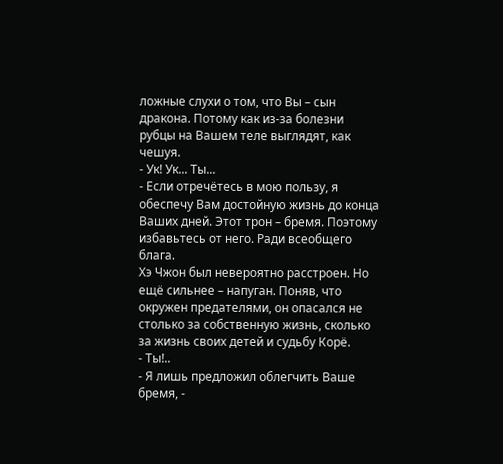ложные слухи о том, что Вы – сын дракона. Потому как из-за болезни рубцы на Вашем теле выглядят, как чешуя.
- Ук! Ук... Ты...
- Если отречётесь в мою пользу, я обеспечу Вам достойную жизнь до конца Ваших дней. Этот трон – бремя. Поэтому избавьтесь от него. Ради всеобщего блага.
Хэ Чжон был невероятно расстроен. Но ещё сильнее – напуган. Поняв, что окружен предателями, он опасался не столько за собственную жизнь, сколько за жизнь своих детей и судьбу Корё.
- Ты!..
- Я лишь предложил облегчить Ваше бремя, -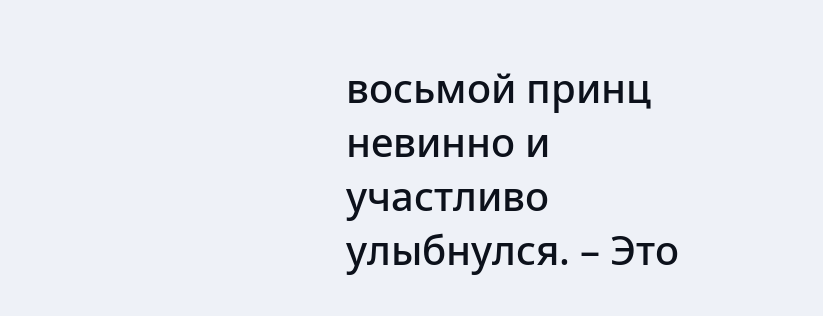восьмой принц невинно и участливо улыбнулся. – Это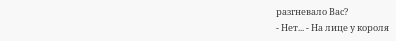разгневало Вас?
- Нет... - На лице у короля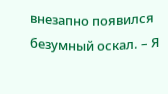внезапно появился безумный оскал. – Я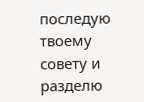последую твоему совету и разделю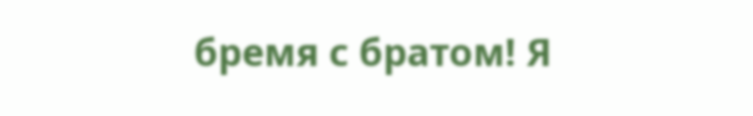бремя с братом! Я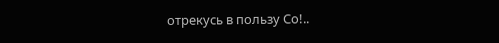отрекусь в пользу Со!..